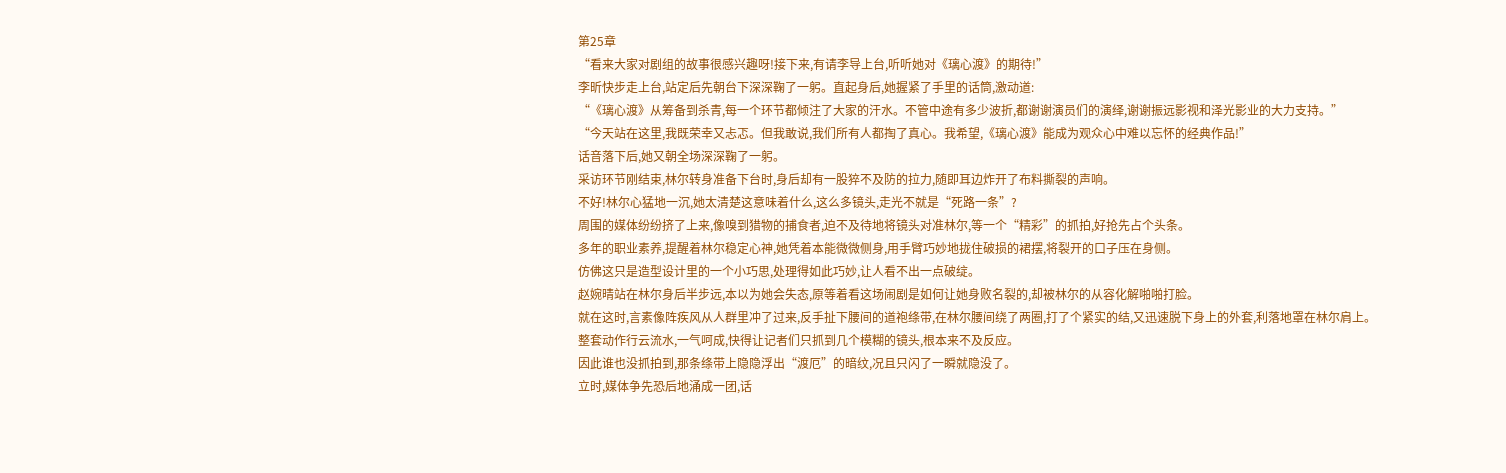第25章
“看来大家对剧组的故事很感兴趣呀!接下来,有请李导上台,听听她对《璃心渡》的期待!”
李昕快步走上台,站定后先朝台下深深鞠了一躬。直起身后,她握紧了手里的话筒,激动道:
“《璃心渡》从筹备到杀青,每一个环节都倾注了大家的汗水。不管中途有多少波折,都谢谢演员们的演绎,谢谢振远影视和泽光影业的大力支持。”
“今天站在这里,我既荣幸又忐忑。但我敢说,我们所有人都掏了真心。我希望,《璃心渡》能成为观众心中难以忘怀的经典作品!”
话音落下后,她又朝全场深深鞠了一躬。
采访环节刚结束,林尔转身准备下台时,身后却有一股猝不及防的拉力,随即耳边炸开了布料撕裂的声响。
不好!林尔心猛地一沉,她太清楚这意味着什么,这么多镜头,走光不就是“死路一条”?
周围的媒体纷纷挤了上来,像嗅到猎物的捕食者,迫不及待地将镜头对准林尔,等一个“精彩”的抓拍,好抢先占个头条。
多年的职业素养,提醒着林尔稳定心神,她凭着本能微微侧身,用手臂巧妙地拢住破损的裙摆,将裂开的口子压在身侧。
仿佛这只是造型设计里的一个小巧思,处理得如此巧妙,让人看不出一点破绽。
赵婉晴站在林尔身后半步远,本以为她会失态,原等着看这场闹剧是如何让她身败名裂的,却被林尔的从容化解啪啪打脸。
就在这时,言素像阵疾风从人群里冲了过来,反手扯下腰间的道袍绦带,在林尔腰间绕了两圈,打了个紧实的结,又迅速脱下身上的外套,利落地罩在林尔肩上。
整套动作行云流水,一气呵成,快得让记者们只抓到几个模糊的镜头,根本来不及反应。
因此谁也没抓拍到,那条绦带上隐隐浮出“渡厄”的暗纹,况且只闪了一瞬就隐没了。
立时,媒体争先恐后地涌成一团,话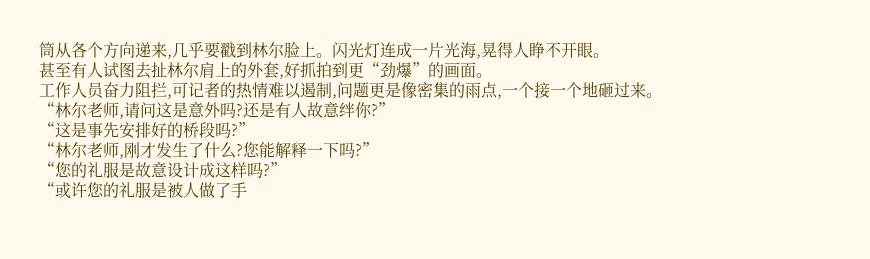筒从各个方向递来,几乎要戳到林尔脸上。闪光灯连成一片光海,晃得人睁不开眼。
甚至有人试图去扯林尔肩上的外套,好抓拍到更“劲爆”的画面。
工作人员奋力阻拦,可记者的热情难以遏制,问题更是像密集的雨点,一个接一个地砸过来。
“林尔老师,请问这是意外吗?还是有人故意绊你?”
“这是事先安排好的桥段吗?”
“林尔老师,刚才发生了什么?您能解释一下吗?”
“您的礼服是故意设计成这样吗?”
“或许您的礼服是被人做了手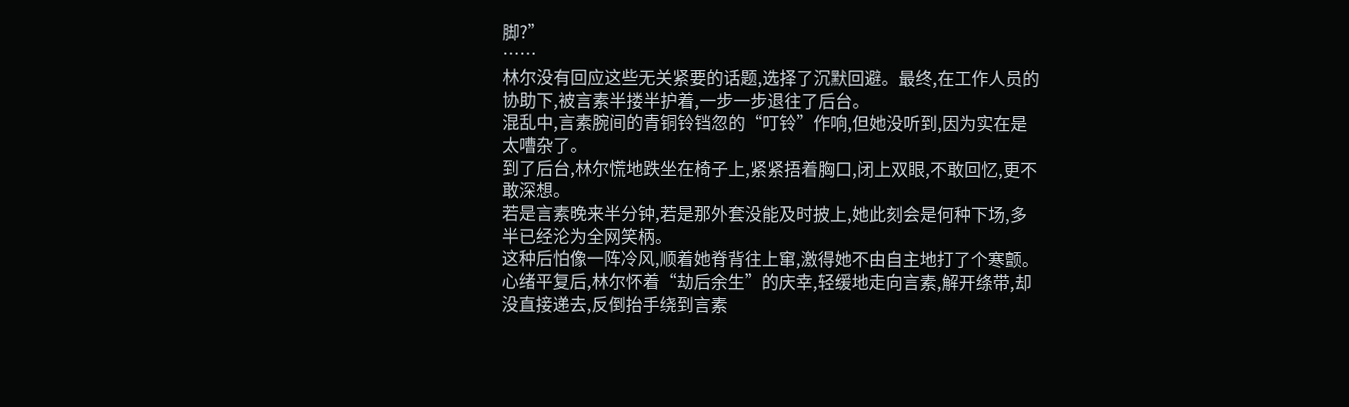脚?”
……
林尔没有回应这些无关紧要的话题,选择了沉默回避。最终,在工作人员的协助下,被言素半搂半护着,一步一步退往了后台。
混乱中,言素腕间的青铜铃铛忽的“叮铃”作响,但她没听到,因为实在是太嘈杂了。
到了后台,林尔慌地跌坐在椅子上,紧紧捂着胸口,闭上双眼,不敢回忆,更不敢深想。
若是言素晚来半分钟,若是那外套没能及时披上,她此刻会是何种下场,多半已经沦为全网笑柄。
这种后怕像一阵冷风,顺着她脊背往上窜,激得她不由自主地打了个寒颤。
心绪平复后,林尔怀着“劫后余生”的庆幸,轻缓地走向言素,解开绦带,却没直接递去,反倒抬手绕到言素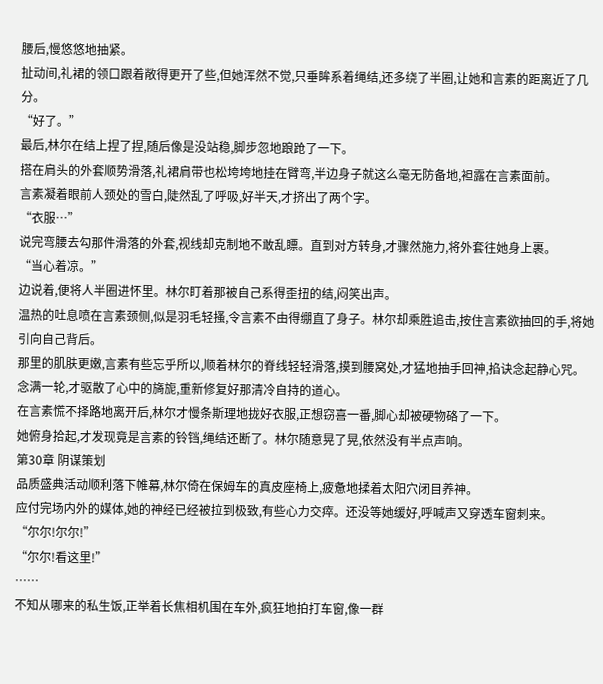腰后,慢悠悠地抽紧。
扯动间,礼裙的领口跟着敞得更开了些,但她浑然不觉,只垂眸系着绳结,还多绕了半圈,让她和言素的距离近了几分。
“好了。”
最后,林尔在结上捏了捏,随后像是没站稳,脚步忽地踉跄了一下。
搭在肩头的外套顺势滑落,礼裙肩带也松垮垮地挂在臂弯,半边身子就这么毫无防备地,袒露在言素面前。
言素凝着眼前人颈处的雪白,陡然乱了呼吸,好半天,才挤出了两个字。
“衣服…”
说完弯腰去勾那件滑落的外套,视线却克制地不敢乱瞟。直到对方转身,才骤然施力,将外套往她身上裹。
“当心着凉。”
边说着,便将人半圈进怀里。林尔盯着那被自己系得歪扭的结,闷笑出声。
温热的吐息喷在言素颈侧,似是羽毛轻搔,令言素不由得绷直了身子。林尔却乘胜追击,按住言素欲抽回的手,将她引向自己背后。
那里的肌肤更嫩,言素有些忘乎所以,顺着林尔的脊线轻轻滑落,摸到腰窝处,才猛地抽手回神,掐诀念起静心咒。
念满一轮,才驱散了心中的旖旎,重新修复好那清冷自持的道心。
在言素慌不择路地离开后,林尔才慢条斯理地拢好衣服,正想窃喜一番,脚心却被硬物硌了一下。
她俯身拾起,才发现竟是言素的铃铛,绳结还断了。林尔随意晃了晃,依然没有半点声响。
第30章 阴谋策划
品质盛典活动顺利落下帷幕,林尔倚在保姆车的真皮座椅上,疲惫地揉着太阳穴闭目养神。
应付完场内外的媒体,她的神经已经被拉到极致,有些心力交瘁。还没等她缓好,呼喊声又穿透车窗刺来。
“尔尔!尔尔!”
“尔尔!看这里!”
……
不知从哪来的私生饭,正举着长焦相机围在车外,疯狂地拍打车窗,像一群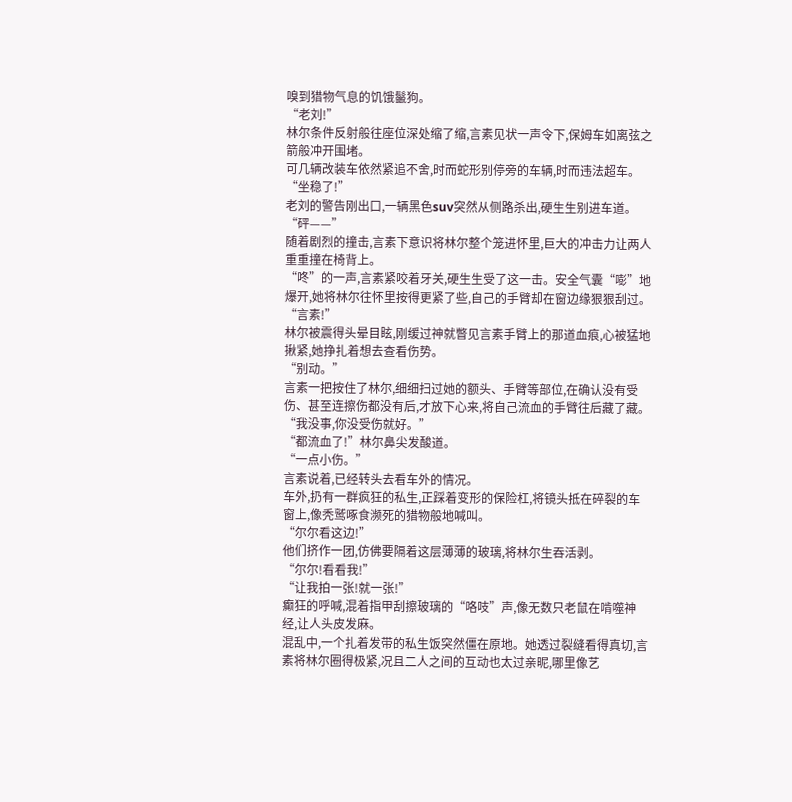嗅到猎物气息的饥饿鬣狗。
“老刘!”
林尔条件反射般往座位深处缩了缩,言素见状一声令下,保姆车如离弦之箭般冲开围堵。
可几辆改装车依然紧追不舍,时而蛇形别停旁的车辆,时而违法超车。
“坐稳了!”
老刘的警告刚出口,一辆黑色suv突然从侧路杀出,硬生生别进车道。
“砰——”
随着剧烈的撞击,言素下意识将林尔整个笼进怀里,巨大的冲击力让两人重重撞在椅背上。
“咚”的一声,言素紧咬着牙关,硬生生受了这一击。安全气囊“嘭”地爆开,她将林尔往怀里按得更紧了些,自己的手臂却在窗边缘狠狠刮过。
“言素!”
林尔被震得头晕目眩,刚缓过神就瞥见言素手臂上的那道血痕,心被猛地揪紧,她挣扎着想去查看伤势。
“别动。”
言素一把按住了林尔,细细扫过她的额头、手臂等部位,在确认没有受伤、甚至连擦伤都没有后,才放下心来,将自己流血的手臂往后藏了藏。
“我没事,你没受伤就好。”
“都流血了!”林尔鼻尖发酸道。
“一点小伤。”
言素说着,已经转头去看车外的情况。
车外,扔有一群疯狂的私生,正踩着变形的保险杠,将镜头抵在碎裂的车窗上,像秃鹫啄食濒死的猎物般地喊叫。
“尔尔看这边!”
他们挤作一团,仿佛要隔着这层薄薄的玻璃,将林尔生吞活剥。
“尔尔!看看我!”
“让我拍一张!就一张!”
癫狂的呼喊,混着指甲刮擦玻璃的“咯吱”声,像无数只老鼠在啃噬神经,让人头皮发麻。
混乱中,一个扎着发带的私生饭突然僵在原地。她透过裂缝看得真切,言素将林尔圈得极紧,况且二人之间的互动也太过亲昵,哪里像艺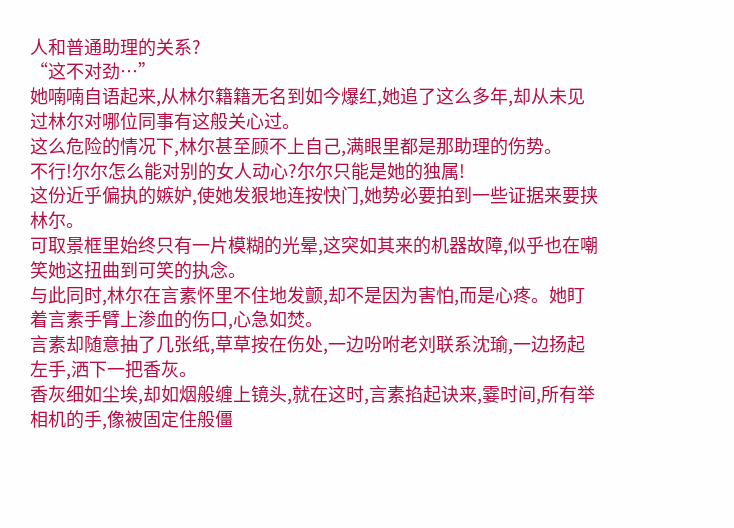人和普通助理的关系?
“这不对劲…”
她喃喃自语起来,从林尔籍籍无名到如今爆红,她追了这么多年,却从未见过林尔对哪位同事有这般关心过。
这么危险的情况下,林尔甚至顾不上自己,满眼里都是那助理的伤势。
不行!尔尔怎么能对别的女人动心?尔尔只能是她的独属!
这份近乎偏执的嫉妒,使她发狠地连按快门,她势必要拍到一些证据来要挟林尔。
可取景框里始终只有一片模糊的光晕,这突如其来的机器故障,似乎也在嘲笑她这扭曲到可笑的执念。
与此同时,林尔在言素怀里不住地发颤,却不是因为害怕,而是心疼。她盯着言素手臂上渗血的伤口,心急如焚。
言素却随意抽了几张纸,草草按在伤处,一边吩咐老刘联系沈瑜,一边扬起左手,洒下一把香灰。
香灰细如尘埃,却如烟般缠上镜头,就在这时,言素掐起诀来,霎时间,所有举相机的手,像被固定住般僵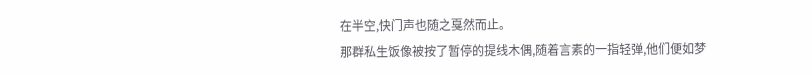在半空,快门声也随之戛然而止。
那群私生饭像被按了暂停的提线木偶,随着言素的一指轻弹,他们便如梦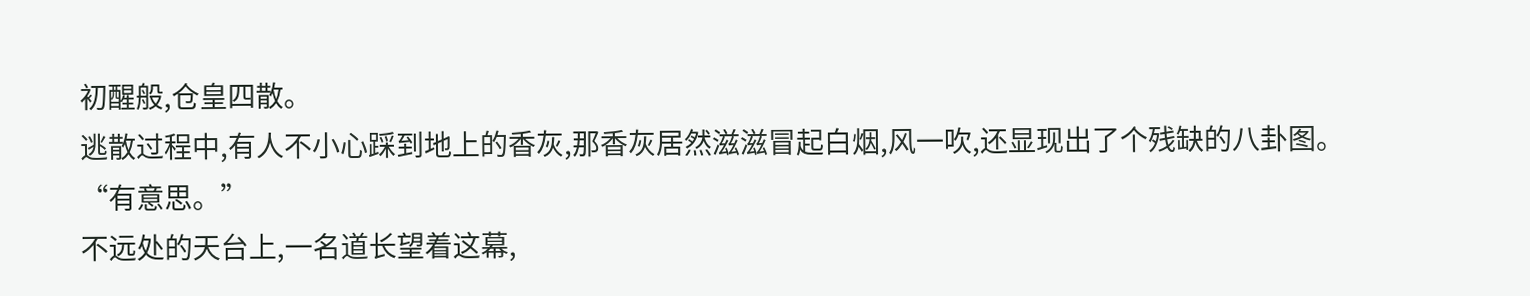初醒般,仓皇四散。
逃散过程中,有人不小心踩到地上的香灰,那香灰居然滋滋冒起白烟,风一吹,还显现出了个残缺的八卦图。
“有意思。”
不远处的天台上,一名道长望着这幕,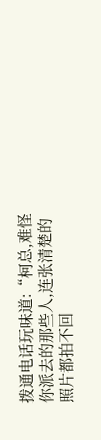拨通电话玩味道:“柯总,难怪你派去的那些人,连张清楚的照片都拍不回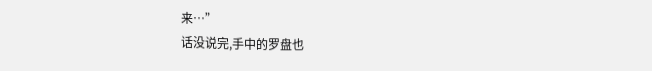来…”
话没说完,手中的罗盘也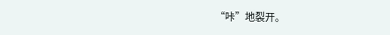“咔”地裂开。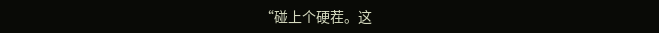“碰上个硬茬。这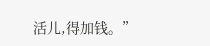活儿,得加钱。”